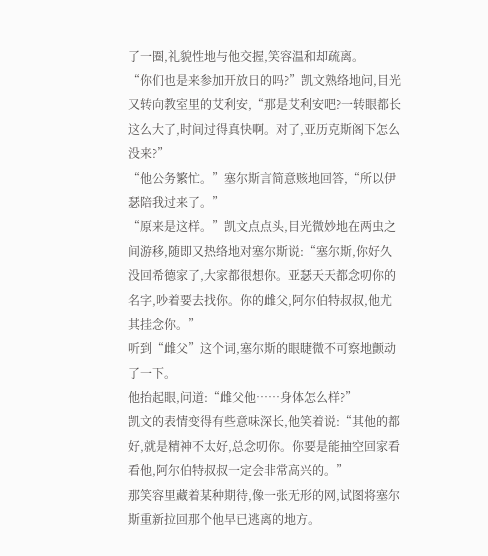了一圈,礼貌性地与他交握,笑容温和却疏离。
“你们也是来参加开放日的吗?”凯文熟络地问,目光又转向教室里的艾利安,“那是艾利安吧?一转眼都长这么大了,时间过得真快啊。对了,亚历克斯阁下怎么没来?”
“他公务繁忙。”塞尔斯言简意赅地回答,“所以伊瑟陪我过来了。”
“原来是这样。”凯文点点头,目光微妙地在两虫之间游移,随即又热络地对塞尔斯说:“塞尔斯,你好久没回希德家了,大家都很想你。亚瑟天天都念叨你的名字,吵着要去找你。你的雌父,阿尔伯特叔叔,他尤其挂念你。”
听到“雌父”这个词,塞尔斯的眼睫微不可察地颤动了一下。
他抬起眼,问道:“雌父他……身体怎么样?”
凯文的表情变得有些意味深长,他笑着说:“其他的都好,就是精神不太好,总念叨你。你要是能抽空回家看看他,阿尔伯特叔叔一定会非常高兴的。”
那笑容里藏着某种期待,像一张无形的网,试图将塞尔斯重新拉回那个他早已逃离的地方。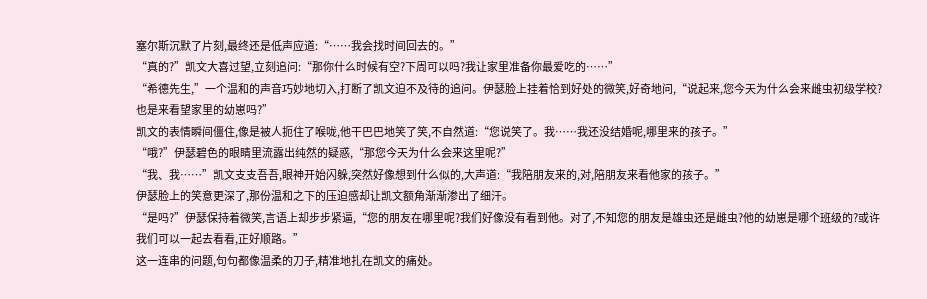塞尔斯沉默了片刻,最终还是低声应道:“……我会找时间回去的。”
“真的?”凯文大喜过望,立刻追问:“那你什么时候有空?下周可以吗?我让家里准备你最爱吃的……”
“希德先生,”一个温和的声音巧妙地切入,打断了凯文迫不及待的追问。伊瑟脸上挂着恰到好处的微笑,好奇地问,“说起来,您今天为什么会来雌虫初级学校?也是来看望家里的幼崽吗?”
凯文的表情瞬间僵住,像是被人扼住了喉咙,他干巴巴地笑了笑,不自然道:“您说笑了。我……我还没结婚呢,哪里来的孩子。”
“哦?”伊瑟碧色的眼睛里流露出纯然的疑惑,“那您今天为什么会来这里呢?”
“我、我……”凯文支支吾吾,眼神开始闪躲,突然好像想到什么似的,大声道:“我陪朋友来的,对,陪朋友来看他家的孩子。”
伊瑟脸上的笑意更深了,那份温和之下的压迫感却让凯文额角渐渐渗出了细汗。
“是吗?”伊瑟保持着微笑,言语上却步步紧逼,“您的朋友在哪里呢?我们好像没有看到他。对了,不知您的朋友是雄虫还是雌虫?他的幼崽是哪个班级的?或许我们可以一起去看看,正好顺路。”
这一连串的问题,句句都像温柔的刀子,精准地扎在凯文的痛处。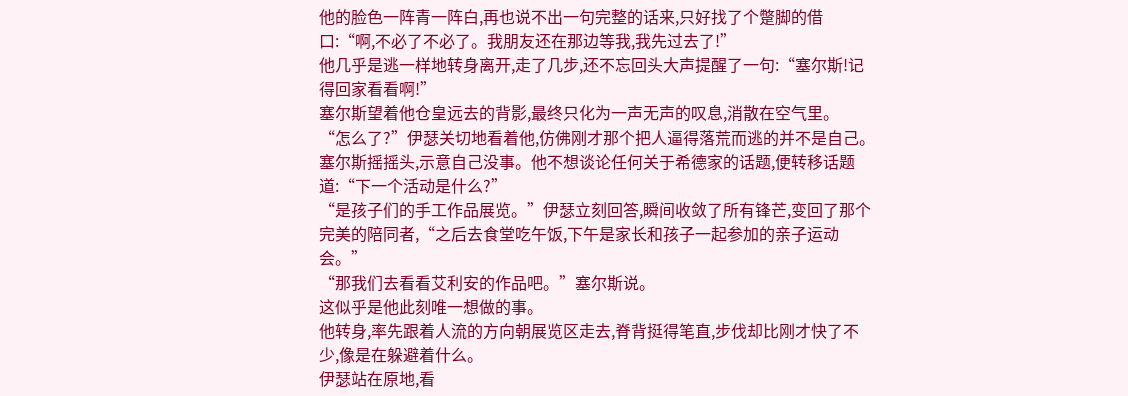他的脸色一阵青一阵白,再也说不出一句完整的话来,只好找了个蹩脚的借口:“啊,不必了不必了。我朋友还在那边等我,我先过去了!”
他几乎是逃一样地转身离开,走了几步,还不忘回头大声提醒了一句:“塞尔斯!记得回家看看啊!”
塞尔斯望着他仓皇远去的背影,最终只化为一声无声的叹息,消散在空气里。
“怎么了?”伊瑟关切地看着他,仿佛刚才那个把人逼得落荒而逃的并不是自己。
塞尔斯摇摇头,示意自己没事。他不想谈论任何关于希德家的话题,便转移话题道:“下一个活动是什么?”
“是孩子们的手工作品展览。”伊瑟立刻回答,瞬间收敛了所有锋芒,变回了那个完美的陪同者,“之后去食堂吃午饭,下午是家长和孩子一起参加的亲子运动会。”
“那我们去看看艾利安的作品吧。”塞尔斯说。
这似乎是他此刻唯一想做的事。
他转身,率先跟着人流的方向朝展览区走去,脊背挺得笔直,步伐却比刚才快了不少,像是在躲避着什么。
伊瑟站在原地,看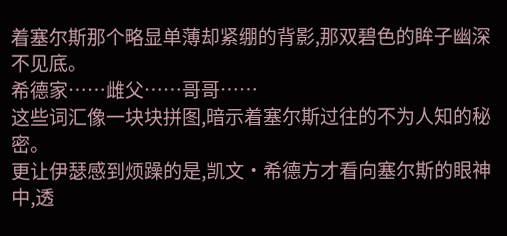着塞尔斯那个略显单薄却紧绷的背影,那双碧色的眸子幽深不见底。
希德家……雌父……哥哥……
这些词汇像一块块拼图,暗示着塞尔斯过往的不为人知的秘密。
更让伊瑟感到烦躁的是,凯文·希德方才看向塞尔斯的眼神中,透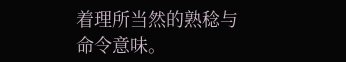着理所当然的熟稔与命令意味。